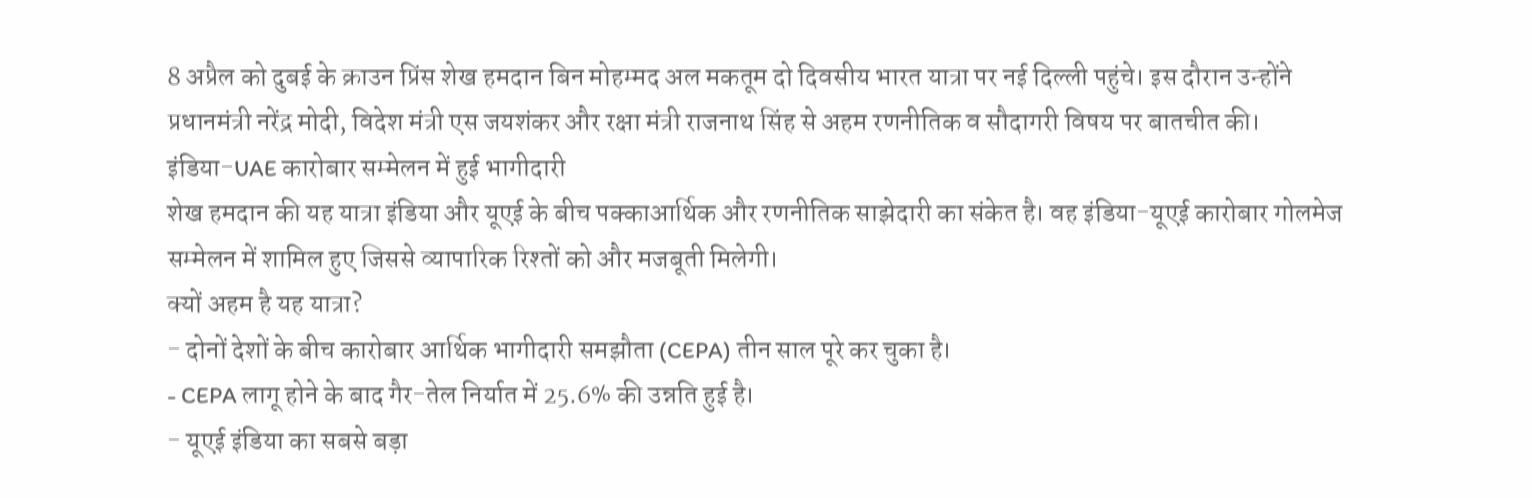8 अप्रैल को दुबई के क्राउन प्रिंस शेख हमदान बिन मोहम्मद अल मकतूम दो दिवसीय भारत यात्रा पर नई दिल्ली पहुंचे। इस दौरान उन्होंने प्रधानमंत्री नरेंद्र मोदी, विदेश मंत्री एस जयशंकर और रक्षा मंत्री राजनाथ सिंह से अहम रणनीतिक व सौदागरी विषय पर बातचीत की।
इंडिया-UAE कारोबार सम्मेलन में हुई भागीदारी
शेख हमदान की यह यात्रा इंडिया और यूएई के बीच पक्काआर्थिक और रणनीतिक साझेदारी का संकेत है। वह इंडिया-यूएई कारोबार गोलमेज सम्मेलन में शामिल हुए जिससे व्यापारिक रिश्तों को और मजबूती मिलेगी।
क्यों अहम है यह यात्रा?
- दोनों देशों के बीच कारोबार आर्थिक भागीदारी समझौता (CEPA) तीन साल पूरे कर चुका है।
- CEPA लागू होने के बाद गैर-तेल निर्यात में 25.6% की उन्नति हुई है।
- यूएई इंडिया का सबसे बड़ा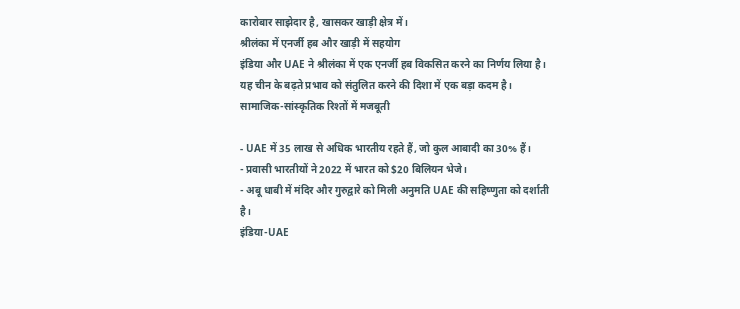कारोबार साझेदार है, खासकर खाड़ी क्षेत्र में।
श्रीलंका में एनर्जी हब और खाड़ी में सहयोग
इंडिया और UAE ने श्रीलंका में एक एनर्जी हब विकसित करने का निर्णय लिया है। यह चीन के बढ़ते प्रभाव को संतुलित करने की दिशा में एक बड़ा कदम है।
सामाजिक-सांस्कृतिक रिश्तों में मजबूती

- UAE में 35 लाख से अधिक भारतीय रहते हैं, जो कुल आबादी का 30% हैं।
- प्रवासी भारतीयों ने 2022 में भारत को $20 बिलियन भेजे।
- अबू धाबी में मंदिर और गुरुद्वारे को मिली अनुमति UAE की सहिष्णुता को दर्शाती है।
इंडिया-UAE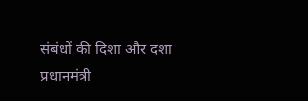संबंधों की दिशा और दशा
प्रधानमंत्री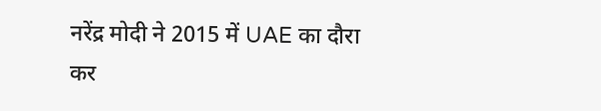नरेंद्र मोदी ने 2015 में UAE का दौरा कर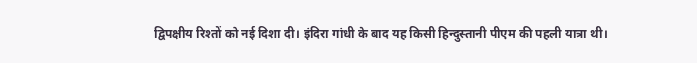द्विपक्षीय रिश्तों को नई दिशा दी। इंदिरा गांधी के बाद यह किसी हिन्दुस्तानी पीएम की पहली यात्रा थी।